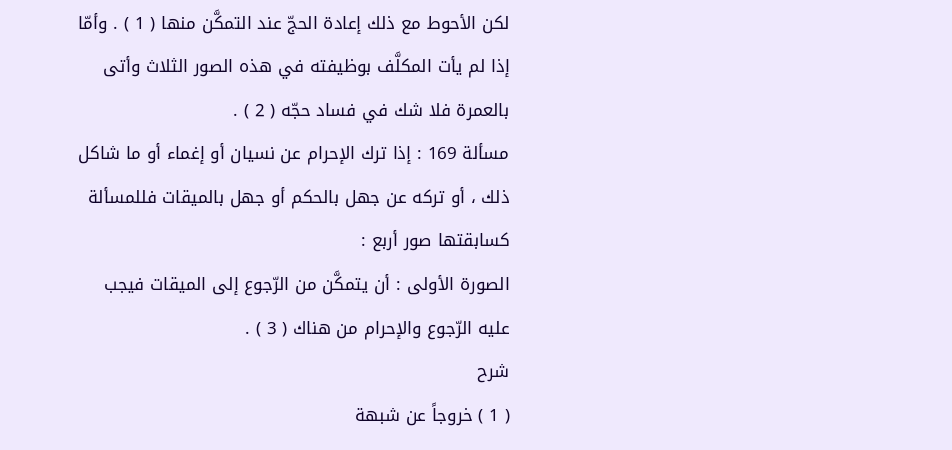لكن الأحوط مع ذلك إعادة الحجّ عند التمكَّن منها ( 1 ) . وأمّا إذا لم يأت المكلَّف بوظيفته في هذه الصور الثلاث وأتى بالعمرة فلا شك في فساد حجّه ( 2 ) .
مسألة 169 : إذا ترك الإحرام عن نسيان أو إغماء أو ما شاكل ذلك ، أو تركه عن جهل بالحكم أو جهل بالميقات فللمسألة كسابقتها صور أربع :
الصورة الأولى : أن يتمكَّن من الرّجوع إلى الميقات فيجب عليه الرّجوع والإحرام من هناك ( 3 ) .
شرح
( 1 ) خروجاً عن شبهة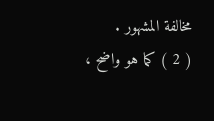مخالفة المشهور .
( 2 ) كما هو واضح ،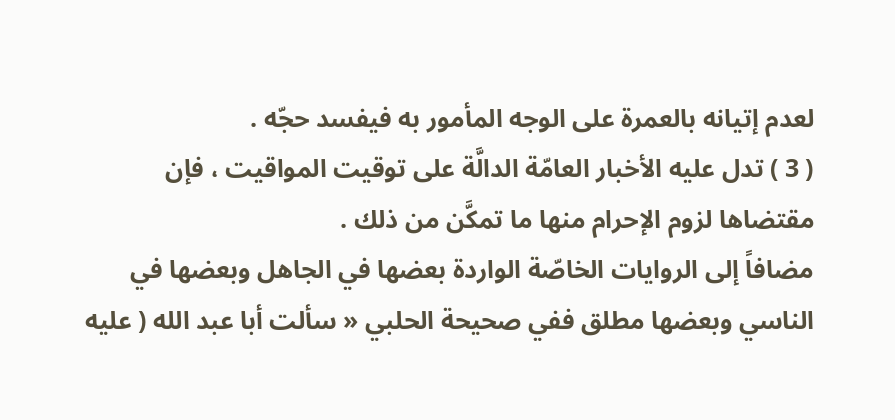لعدم إتيانه بالعمرة على الوجه المأمور به فيفسد حجّه .
( 3 ) تدل عليه الأخبار العامّة الدالَّة على توقيت المواقيت ، فإن مقتضاها لزوم الإحرام منها ما تمكَّن من ذلك .
مضافاً إلى الروايات الخاصّة الواردة بعضها في الجاهل وبعضها في الناسي وبعضها مطلق ففي صحيحة الحلبي « سألت أبا عبد الله ( عليه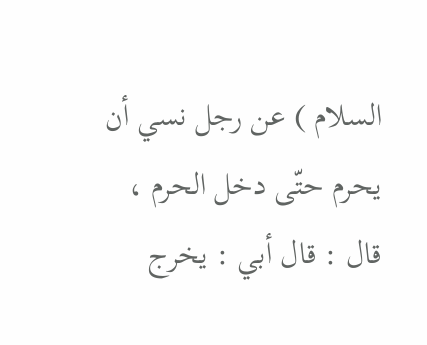السلام ) عن رجل نسي أن يحرم حتّى دخل الحرم ، قال : قال أبي : يخرج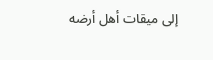إلى ميقات أهل أرضه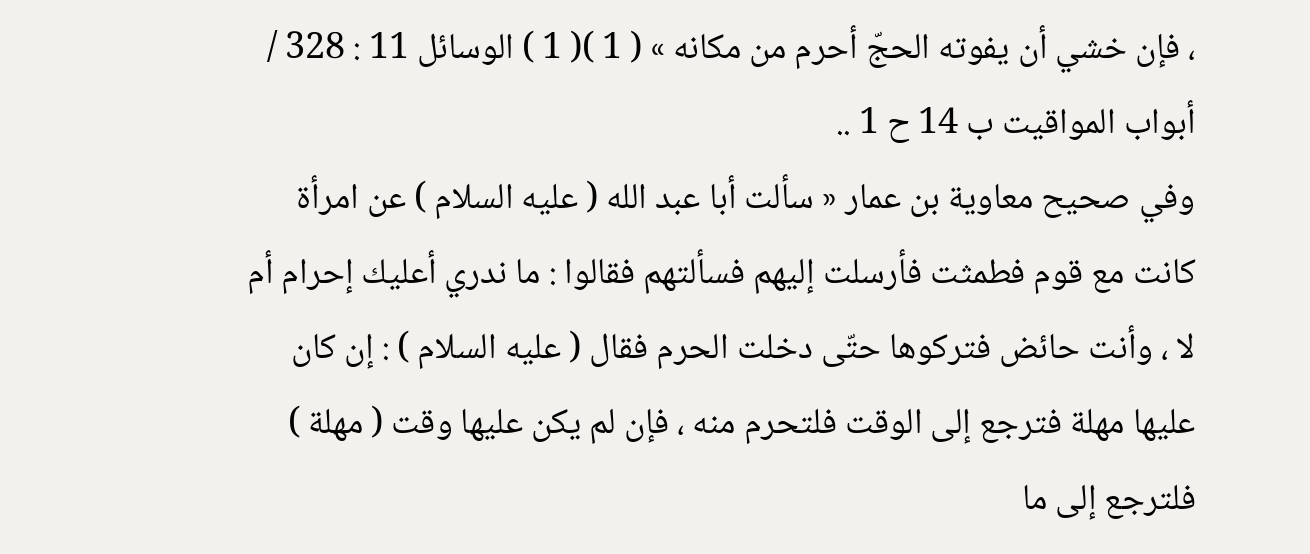، فإن خشي أن يفوته الحجّ أحرم من مكانه » ( 1 )( 1 ) الوسائل 11 : 328 / أبواب المواقيت ب 14 ح 1 ..
وفي صحيح معاوية بن عمار « سألت أبا عبد الله ( عليه السلام ) عن امرأة كانت مع قوم فطمثت فأرسلت إليهم فسألتهم فقالوا : ما ندري أعليك إحرام أم لا ، وأنت حائض فتركوها حتّى دخلت الحرم فقال ( عليه السلام ) : إن كان عليها مهلة فترجع إلى الوقت فلتحرم منه ، فإن لم يكن عليها وقت ( مهلة ) فلترجع إلى ما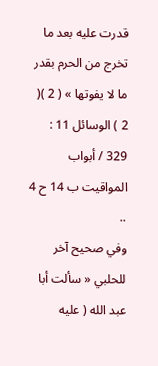قدرت عليه بعد ما تخرج من الحرم بقدر ما لا يفوتها » ( 2 )( 2 ) الوسائل 11 : 329 / أبواب المواقيت ب 14 ح 4 ..
وفي صحيح آخر للحلبي « سألت أبا عبد الله ( عليه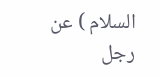السلام ) عن رجل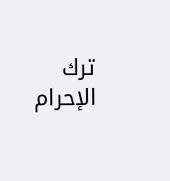ترك الإحرام